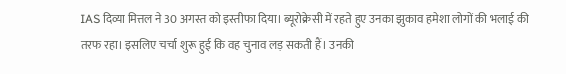IAS दिव्या मित्तल ने 30 अगस्त को इस्तीफा दिया। ब्यूरोक्रेसी में रहते हुए उनका झुकाव हमेशा लोगों की भलाई की तरफ रहा। इसलिए चर्चा शुरू हुई कि वह चुनाव लड़ सकती हैं। उनकी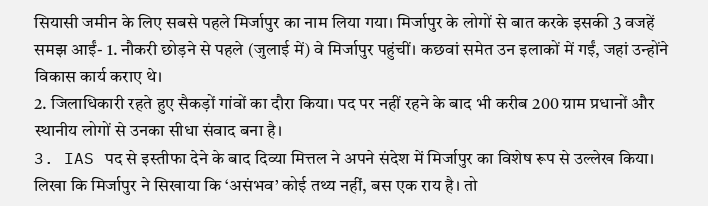सियासी जमीन के लिए सबसे पहले मिर्जापुर का नाम लिया गया। मिर्जापुर के लोगों से बात करके इसकी 3 वजहें समझ आईं- 1. नौकरी छोड़ने से पहले (जुलाई में) वे मिर्जापुर पहुंचीं। कछवां समेत उन इलाकों में गईं, जहां उन्होंने विकास कार्य कराए थे।
2. जिलाधिकारी रहते हुए सैकड़ों गांवों का दौरा किया। पद पर नहीं रहने के बाद भी करीब 200 ग्राम प्रधानों और स्थानीय लोगों से उनका सीधा संवाद बना है।
3. IAS पद से इस्तीफा देने के बाद दिव्या मित्तल ने अपने संदेश में मिर्जापुर का विशेष रूप से उल्लेख किया। लिखा कि मिर्जापुर ने सिखाया कि ‘असंभव’ कोई तथ्य नहीं, बस एक राय है। तो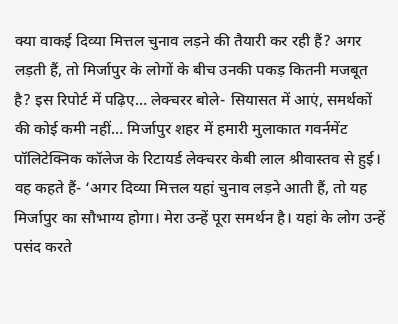क्या वाकई दिव्या मित्तल चुनाव लड़ने की तैयारी कर रही हैं? अगर लड़ती हैं, तो मिर्जापुर के लोगों के बीच उनकी पकड़ कितनी मजबूत है? इस रिपोर्ट में पढ़िए… लेक्चरर बोले- सियासत में आएं, समर्थकों की कोई कमी नहीं… मिर्जापुर शहर में हमारी मुलाकात गवर्नमेंट पॉलिटेक्निक कॉलेज के रिटायर्ड लेक्चरर केबी लाल श्रीवास्तव से हुई। वह कहते हैं- ‘अगर दिव्या मित्तल यहां चुनाव लड़ने आती हैं, तो यह मिर्जापुर का सौभाग्य होगा। मेरा उन्हें पूरा समर्थन है। यहां के लोग उन्हें पसंद करते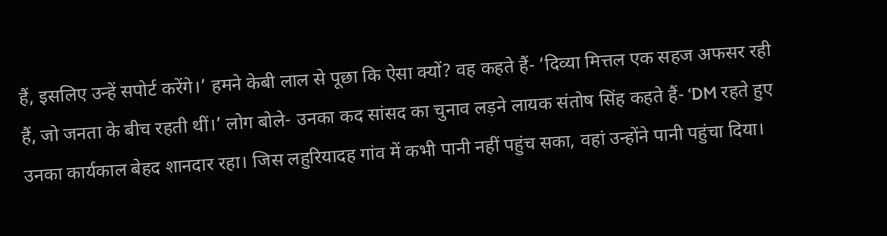हैं, इसलिए उन्हें सपोर्ट करेंगे।’ हमने केबी लाल से पूछा कि ऐसा क्यों? वह कहते हैं- ‘दिव्या मित्तल एक सहज अफसर रही हैं, जो जनता के बीच रहती थीं।’ लोग बोले- उनका कद सांसद का चुनाव लड़ने लायक संतोष सिंह कहते हैं- ‘DM रहते हुए उनका कार्यकाल बेहद शानदार रहा। जिस लहुरियादह गांव में कभी पानी नहीं पहुंच सका, वहां उन्होंने पानी पहुंचा दिया।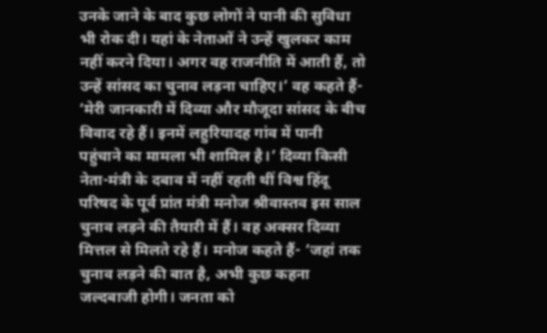उनके जाने के बाद कुछ लोगों ने पानी की सुविधा भी रोक दी। यहां के नेताओं ने उन्हें खुलकर काम नहीं करने दिया। अगर वह राजनीति में आती हैं, तो उन्हें सांसद का चुनाव लड़ना चाहिए।’ वह कहते हैं- ‘मेरी जानकारी में दिव्या और मौजूदा सांसद के बीच विवाद रहे हैं। इनमें लहुरियादह गांव में पानी पहुंचाने का मामला भी शामिल है।’ दिव्या किसी नेता-मंत्री के दबाव में नहीं रहती थीं विश्व हिंदू परिषद के पूर्व प्रांत मंत्री मनोज श्रीवास्तव इस साल चुनाव लड़ने की तैयारी में हैं। वह अक्सर दिव्या मित्तल से मिलते रहे हैं। मनोज कहते हैं- ‘जहां तक चुनाव लड़ने की बात है, अभी कुछ कहना जल्दबाजी होगी। जनता को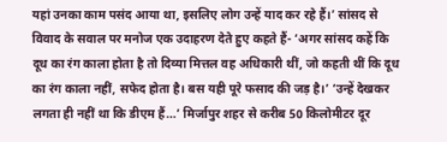यहां उनका काम पसंद आया था, इसलिए लोग उन्हें याद कर रहे हैं।’ सांसद से विवाद के सवाल पर मनोज एक उदाहरण देते हुए कहते हैं- ‘अगर सांसद कहें कि दूध का रंग काला होता है तो दिव्या मित्तल वह अधिकारी थीं, जो कहती थीं कि दूध का रंग काला नहीं, सफेद होता है। बस यही पूरे फसाद की जड़ है।’ ‘उन्हें देखकर लगता ही नहीं था कि डीएम हैं…’ मिर्जापुर शहर से करीब 50 किलोमीटर दूर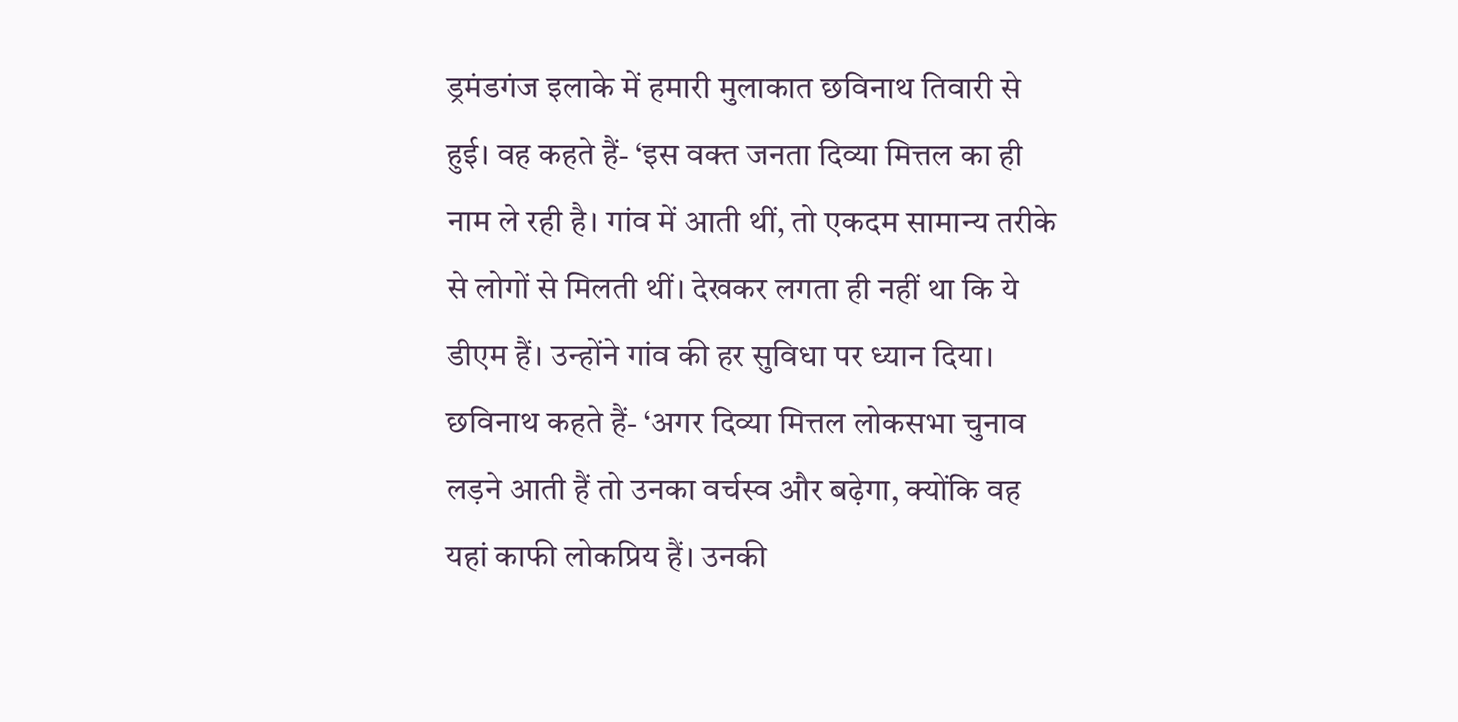ड्रमंडगंज इलाके में हमारी मुलाकात छविनाथ तिवारी से हुई। वह कहते हैं- ‘इस वक्त जनता दिव्या मित्तल का ही नाम ले रही है। गांव में आती थीं, तो एकदम सामान्य तरीके से लोगों से मिलती थीं। देखकर लगता ही नहीं था कि ये डीएम हैं। उन्होंने गांव की हर सुविधा पर ध्यान दिया। छविनाथ कहते हैं- ‘अगर दिव्या मित्तल लोकसभा चुनाव लड़ने आती हैं तो उनका वर्चस्व और बढ़ेगा, क्योंकि वह यहां काफी लोकप्रिय हैं। उनकी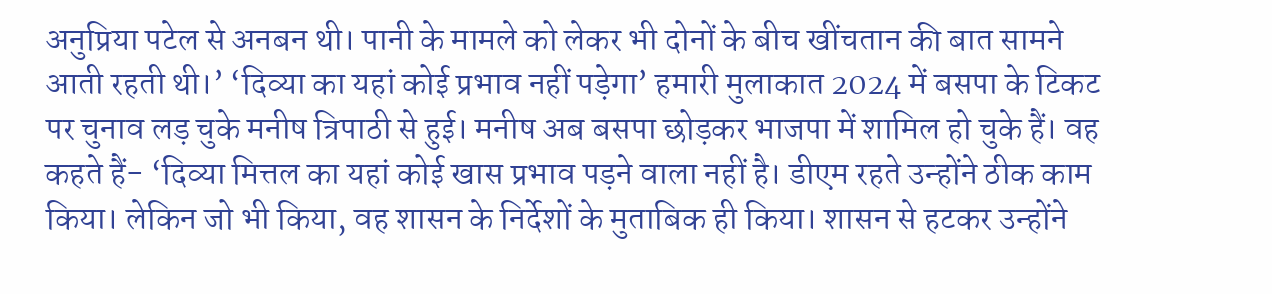अनुप्रिया पटेल से अनबन थी। पानी के मामले को लेकर भी दोनों के बीच खींचतान की बात सामने आती रहती थी।’ ‘दिव्या का यहां कोई प्रभाव नहीं पड़ेगा’ हमारी मुलाकात 2024 में बसपा के टिकट पर चुनाव लड़ चुके मनीष त्रिपाठी से हुई। मनीष अब बसपा छोड़कर भाजपा में शामिल हो चुके हैं। वह कहते हैं- ‘दिव्या मित्तल का यहां कोई खास प्रभाव पड़ने वाला नहीं है। डीएम रहते उन्होंने ठीक काम किया। लेकिन जो भी किया, वह शासन के निर्देशों के मुताबिक ही किया। शासन से हटकर उन्होंने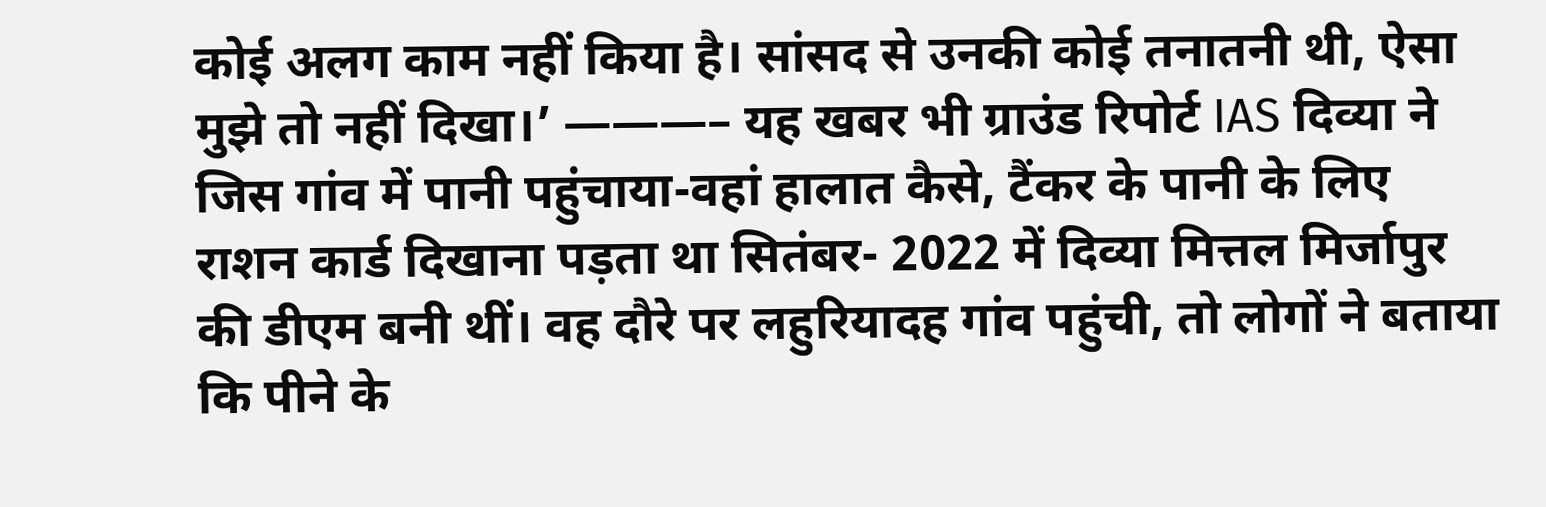कोई अलग काम नहीं किया है। सांसद से उनकी कोई तनातनी थी, ऐसा मुझे तो नहीं दिखा।’ ———– यह खबर भी ग्राउंड रिपोर्ट IAS दिव्या ने जिस गांव में पानी पहुंचाया-वहां हालात कैसे, टैंकर के पानी के लिए राशन कार्ड दिखाना पड़ता था सितंबर- 2022 में दिव्या मित्तल मिर्जापुर की डीएम बनी थीं। वह दौरे पर लहुरियादह गांव पहुंची, तो लोगों ने बताया कि पीने के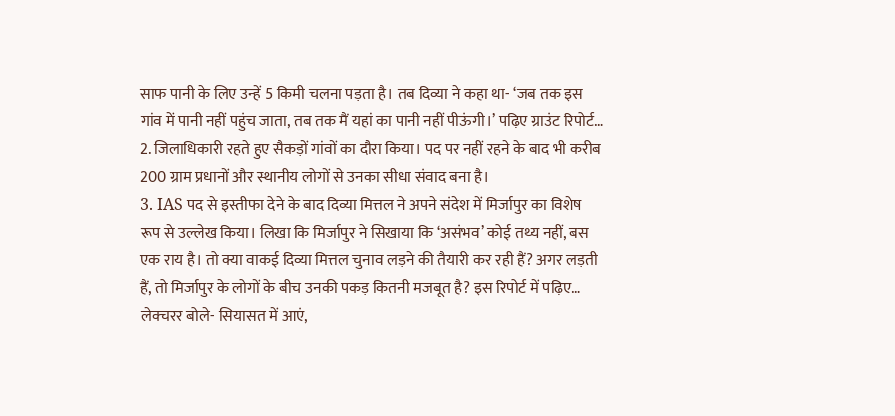साफ पानी के लिए उन्हें 5 किमी चलना पड़ता है। तब दिव्या ने कहा था- ‘जब तक इस गांव में पानी नहीं पहुंच जाता, तब तक मैं यहां का पानी नहीं पीऊंगी।’ पढ़िए ग्राउंट रिपोर्ट…
2. जिलाधिकारी रहते हुए सैकड़ों गांवों का दौरा किया। पद पर नहीं रहने के बाद भी करीब 200 ग्राम प्रधानों और स्थानीय लोगों से उनका सीधा संवाद बना है।
3. IAS पद से इस्तीफा देने के बाद दिव्या मित्तल ने अपने संदेश में मिर्जापुर का विशेष रूप से उल्लेख किया। लिखा कि मिर्जापुर ने सिखाया कि ‘असंभव’ कोई तथ्य नहीं, बस एक राय है। तो क्या वाकई दिव्या मित्तल चुनाव लड़ने की तैयारी कर रही हैं? अगर लड़ती हैं, तो मिर्जापुर के लोगों के बीच उनकी पकड़ कितनी मजबूत है? इस रिपोर्ट में पढ़िए… लेक्चरर बोले- सियासत में आएं,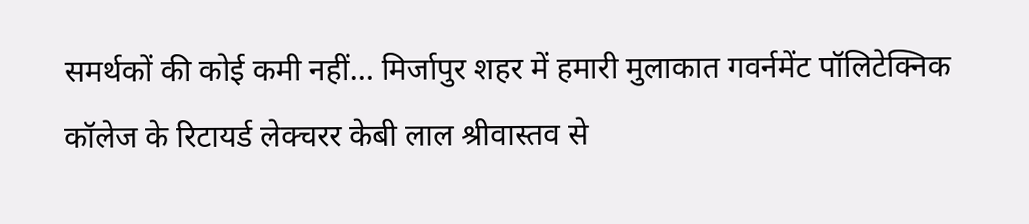समर्थकों की कोई कमी नहीं… मिर्जापुर शहर में हमारी मुलाकात गवर्नमेंट पॉलिटेक्निक कॉलेज के रिटायर्ड लेक्चरर केबी लाल श्रीवास्तव से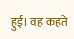हुई। वह कहते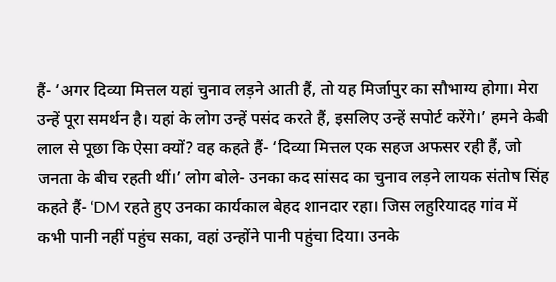हैं- ‘अगर दिव्या मित्तल यहां चुनाव लड़ने आती हैं, तो यह मिर्जापुर का सौभाग्य होगा। मेरा उन्हें पूरा समर्थन है। यहां के लोग उन्हें पसंद करते हैं, इसलिए उन्हें सपोर्ट करेंगे।’ हमने केबी लाल से पूछा कि ऐसा क्यों? वह कहते हैं- ‘दिव्या मित्तल एक सहज अफसर रही हैं, जो जनता के बीच रहती थीं।’ लोग बोले- उनका कद सांसद का चुनाव लड़ने लायक संतोष सिंह कहते हैं- ‘DM रहते हुए उनका कार्यकाल बेहद शानदार रहा। जिस लहुरियादह गांव में कभी पानी नहीं पहुंच सका, वहां उन्होंने पानी पहुंचा दिया। उनके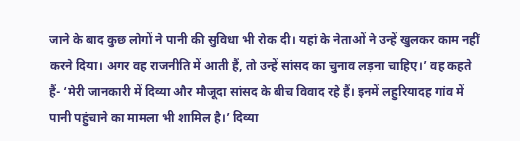जाने के बाद कुछ लोगों ने पानी की सुविधा भी रोक दी। यहां के नेताओं ने उन्हें खुलकर काम नहीं करने दिया। अगर वह राजनीति में आती हैं, तो उन्हें सांसद का चुनाव लड़ना चाहिए।’ वह कहते हैं- ‘मेरी जानकारी में दिव्या और मौजूदा सांसद के बीच विवाद रहे हैं। इनमें लहुरियादह गांव में पानी पहुंचाने का मामला भी शामिल है।’ दिव्या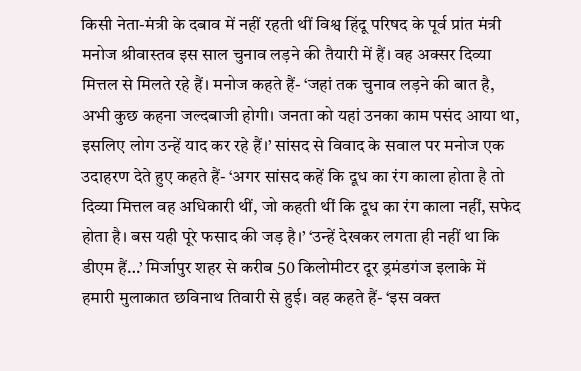किसी नेता-मंत्री के दबाव में नहीं रहती थीं विश्व हिंदू परिषद के पूर्व प्रांत मंत्री मनोज श्रीवास्तव इस साल चुनाव लड़ने की तैयारी में हैं। वह अक्सर दिव्या मित्तल से मिलते रहे हैं। मनोज कहते हैं- ‘जहां तक चुनाव लड़ने की बात है, अभी कुछ कहना जल्दबाजी होगी। जनता को यहां उनका काम पसंद आया था, इसलिए लोग उन्हें याद कर रहे हैं।’ सांसद से विवाद के सवाल पर मनोज एक उदाहरण देते हुए कहते हैं- ‘अगर सांसद कहें कि दूध का रंग काला होता है तो दिव्या मित्तल वह अधिकारी थीं, जो कहती थीं कि दूध का रंग काला नहीं, सफेद होता है। बस यही पूरे फसाद की जड़ है।’ ‘उन्हें देखकर लगता ही नहीं था कि डीएम हैं…’ मिर्जापुर शहर से करीब 50 किलोमीटर दूर ड्रमंडगंज इलाके में हमारी मुलाकात छविनाथ तिवारी से हुई। वह कहते हैं- ‘इस वक्त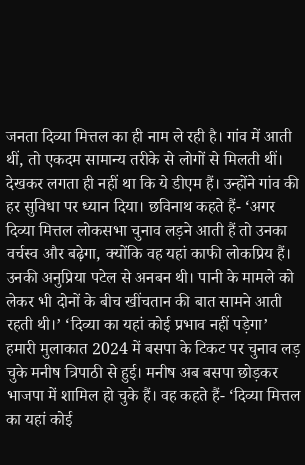जनता दिव्या मित्तल का ही नाम ले रही है। गांव में आती थीं, तो एकदम सामान्य तरीके से लोगों से मिलती थीं। देखकर लगता ही नहीं था कि ये डीएम हैं। उन्होंने गांव की हर सुविधा पर ध्यान दिया। छविनाथ कहते हैं- ‘अगर दिव्या मित्तल लोकसभा चुनाव लड़ने आती हैं तो उनका वर्चस्व और बढ़ेगा, क्योंकि वह यहां काफी लोकप्रिय हैं। उनकी अनुप्रिया पटेल से अनबन थी। पानी के मामले को लेकर भी दोनों के बीच खींचतान की बात सामने आती रहती थी।’ ‘दिव्या का यहां कोई प्रभाव नहीं पड़ेगा’ हमारी मुलाकात 2024 में बसपा के टिकट पर चुनाव लड़ चुके मनीष त्रिपाठी से हुई। मनीष अब बसपा छोड़कर भाजपा में शामिल हो चुके हैं। वह कहते हैं- ‘दिव्या मित्तल का यहां कोई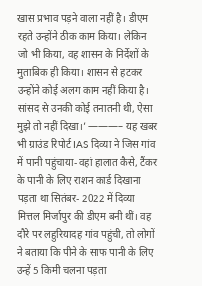खास प्रभाव पड़ने वाला नहीं है। डीएम रहते उन्होंने ठीक काम किया। लेकिन जो भी किया, वह शासन के निर्देशों के मुताबिक ही किया। शासन से हटकर उन्होंने कोई अलग काम नहीं किया है। सांसद से उनकी कोई तनातनी थी, ऐसा मुझे तो नहीं दिखा।’ ———– यह खबर भी ग्राउंड रिपोर्ट IAS दिव्या ने जिस गांव में पानी पहुंचाया-वहां हालात कैसे, टैंकर के पानी के लिए राशन कार्ड दिखाना पड़ता था सितंबर- 2022 में दिव्या मित्तल मिर्जापुर की डीएम बनी थीं। वह दौरे पर लहुरियादह गांव पहुंची, तो लोगों ने बताया कि पीने के साफ पानी के लिए उन्हें 5 किमी चलना पड़ता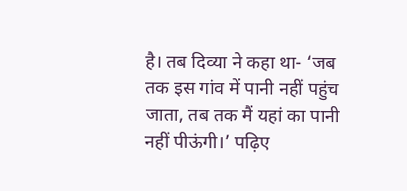है। तब दिव्या ने कहा था- ‘जब तक इस गांव में पानी नहीं पहुंच जाता, तब तक मैं यहां का पानी नहीं पीऊंगी।’ पढ़िए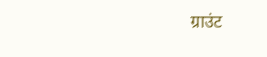ग्राउंट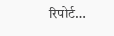रिपोर्ट…